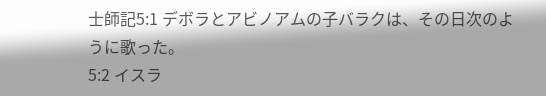士師記5:1 デボラとアビノアムの子バラクは、その日次のように歌った。
5:2 イスラ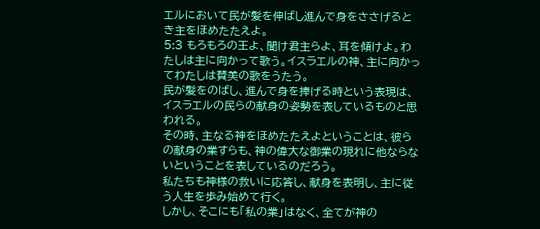エルにおいて民が髪を伸ばし進んで身をささげるとき主をほめたたえよ。
5:3 もろもろの王よ、聞け君主らよ、耳を傾けよ。わたしは主に向かって歌う。イスラエルの神、主に向かってわたしは賛美の歌をうたう。
民が髪をのばし、進んで身を捧げる時という表現は、イスラエルの民らの献身の姿勢を表しているものと思われる。
その時、主なる神をほめたたえよということは、彼らの献身の業すらも、神の偉大な御業の現れに他ならないということを表しているのだろう。
私たちも神様の救いに応答し、献身を表明し、主に従う人生を歩み始めて行く。
しかし、そこにも「私の業」はなく、全てが神の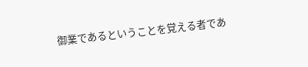御業であるということを覚える者であ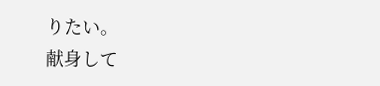りたい。
献身して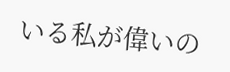いる私が偉いの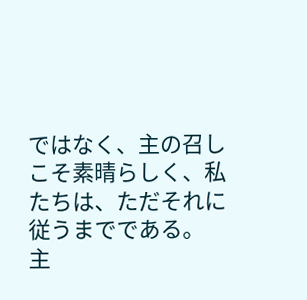ではなく、主の召しこそ素晴らしく、私たちは、ただそれに従うまでである。
主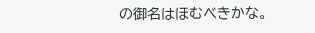の御名はほむべきかな。